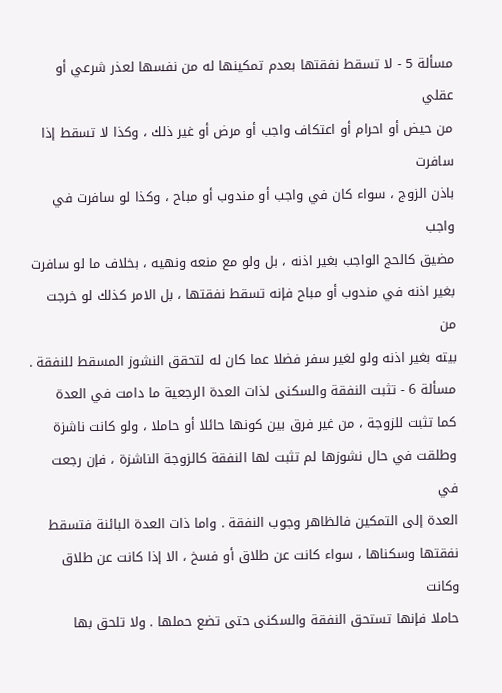مسألة 5 - لا تسقط نفقتها بعدم تمكينها له من نفسها لعذر شرعي أو عقلي
من حيض أو احرام أو اعتكاف واجب أو مرض أو غير ذلك ، وكذا لا تسقط إذا سافرت
باذن الزوج ، سواء كان في واجب أو مندوب أو مباح ، وكذا لو سافرت في واجب
مضيق كالحج الواجب بغير اذنه ، بل ولو مع منعه ونهيه ، بخلاف ما لو سافرت
بغير اذنه في مندوب أو مباح فإنه تسقط نفقتها ، بل الامر كذلك لو خرجت من
بيته بغير اذنه ولو لغير سفر فضلا عما كان له لتحقق النشوز المسقط للنفقة .
مسألة 6 - تثبت النفقة والسكنى لذات العدة الرجعية ما دامت في العدة
كما تثبت للزوجة ، من غير فرق بين كونها حائلا أو حاملا ، ولو كانت ناشزة
وطلقت في حال نشوزها لم تثبت لها النفقة كالزوجة الناشزة ، فإن رجعت في
العدة إلى التمكين فالظاهر وجوب النفقة . واما ذات العدة البائنة فتسقط
نفقتها وسكناها ، سواء كانت عن طلاق أو فسخ ، الا إذا كانت عن طلاق وكانت
حاملا فإنها تستحق النفقة والسكنى حتى تضع حملها . ولا تلحق بها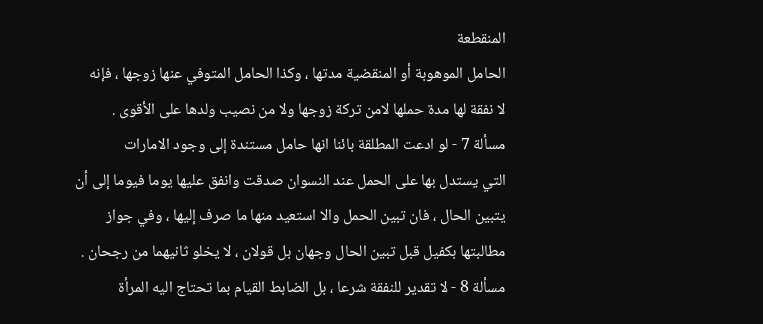المنقطعة
الحامل الموهوبة أو المنقضية مدتها ، وكذا الحامل المتوفي عنها زوجها ، فإنه
لا نفقة لها مدة حملها لامن تركة زوجها ولا من نصيب ولدها على الأقوى .
مسألة 7 - لو ادعت المطلقة بائنا انها حامل مستندة إلى وجود الامارات
التي يستدل بها على الحمل عند النسوان صدقت وانفق عليها يوما فيوما إلى أن
يتبين الحال ، فان تبين الحمل والا استعيد منها ما صرف إليها ، وفي جواز
مطالبتها بكفيل قبل تبين الحال وجهان بل قولان ، لا يخلو ثانيهما من رجحان .
مسألة 8 - لا تقدير للنفقة شرعا ، بل الضابط القيام بما تحتاج اليه المرأة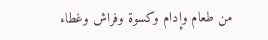من طعام وإدام وكسوة وفراش وغطاء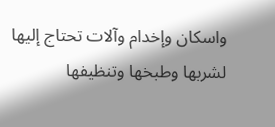واسكان وإخدام وآلات تحتاج إليها
لشربها وطبخها وتنظيفها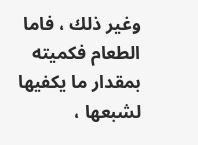وغير ذلك ، فاما الطعام فكميته بمقدار ما يكفيها لشبعها ،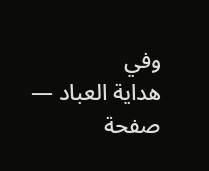وفي
هداية العباد — صفحة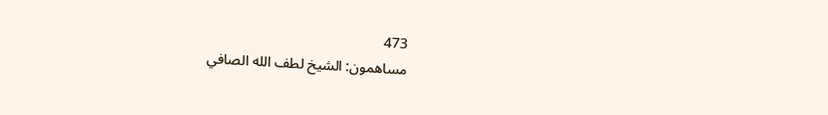473
مساهمون: الشيخ لطف الله الصافي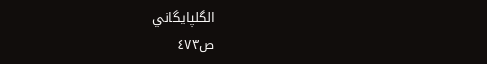الگلپايگاني
ص٤٧٣